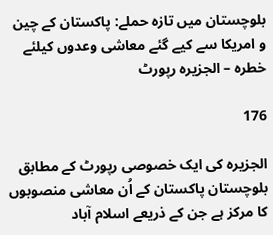بلوچستان میں تازہ حملے: پاکستان کے چین و امریکا سے کیے گئے معاشی وعدوں کیلئے خطرہ – الجزیرہ رپورٹ

176

الجزیرہ کی ایک خصوصی رپورٹ کے مطابق بلوچستان پاکستان کے اُن معاشی منصوبوں کا مرکز ہے جن کے ذریعے اسلام آباد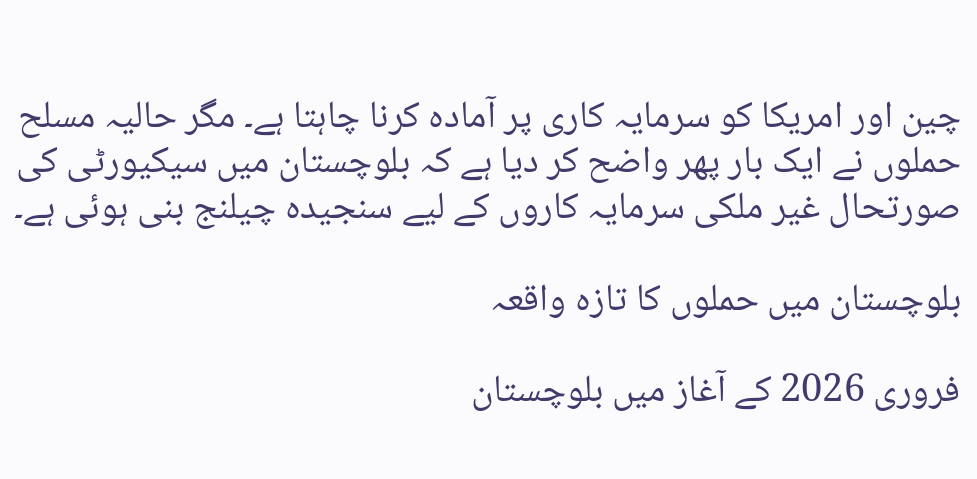چین اور امریکا کو سرمایہ کاری پر آمادہ کرنا چاہتا ہے۔ مگر حالیہ مسلح حملوں نے ایک بار پھر واضح کر دیا ہے کہ بلوچستان میں سیکیورٹی کی صورتحال غیر ملکی سرمایہ کاروں کے لیے سنجیدہ چیلنج بنی ہوئی ہے۔

بلوچستان میں حملوں کا تازہ واقعہ

فروری 2026 کے آغاز میں بلوچستان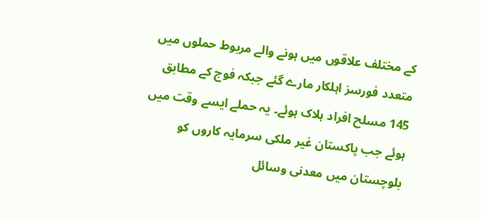کے مختلف علاقوں میں ہونے والے مربوط حملوں میں متعدد فورسز اہلکار مارے گئے جبکہ فوج کے مطابق 145 مسلح افراد ہلاک ہوئے۔ یہ حملے ایسے وقت میں ہوئے جب پاکستان غیر ملکی سرمایہ کاروں کو بلوچستان میں معدنی وسائل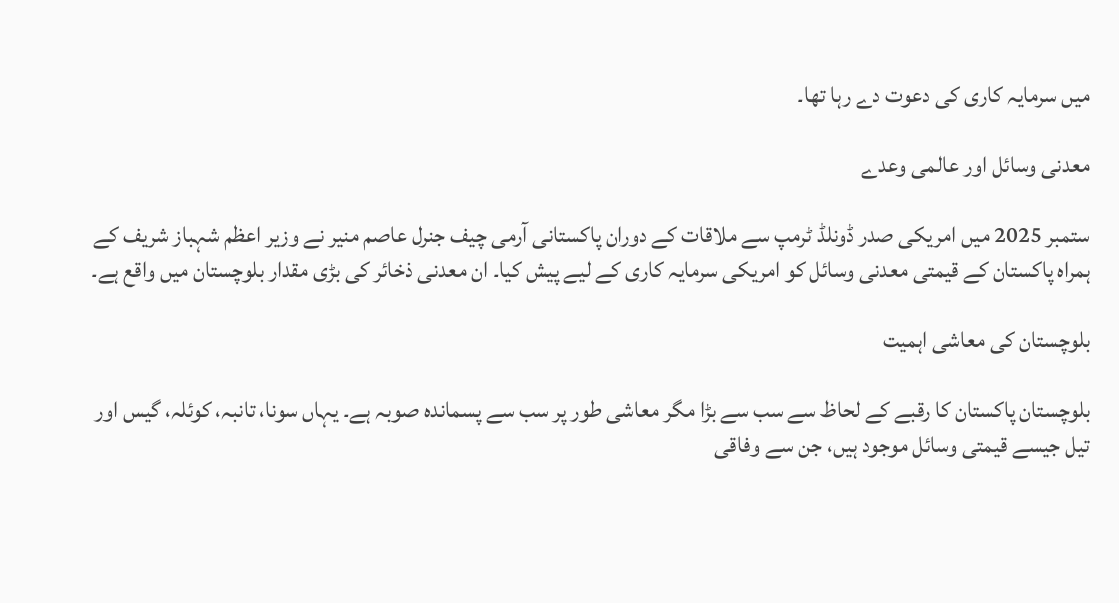میں سرمایہ کاری کی دعوت دے رہا تھا۔

معدنی وسائل اور عالمی وعدے

ستمبر 2025 میں امریکی صدر ڈونلڈ ٹرمپ سے ملاقات کے دوران پاکستانی آرمی چیف جنرل عاصم منیر نے وزیر اعظم شہباز شریف کے ہمراہ پاکستان کے قیمتی معدنی وسائل کو امریکی سرمایہ کاری کے لیے پیش کیا۔ ان معدنی ذخائر کی بڑی مقدار بلوچستان میں واقع ہے۔

بلوچستان کی معاشی اہمیت

بلوچستان پاکستان کا رقبے کے لحاظ سے سب سے بڑا مگر معاشی طور پر سب سے پسماندہ صوبہ ہے۔ یہاں سونا، تانبہ، کوئلہ، گیس اور تیل جیسے قیمتی وسائل موجود ہیں، جن سے وفاقی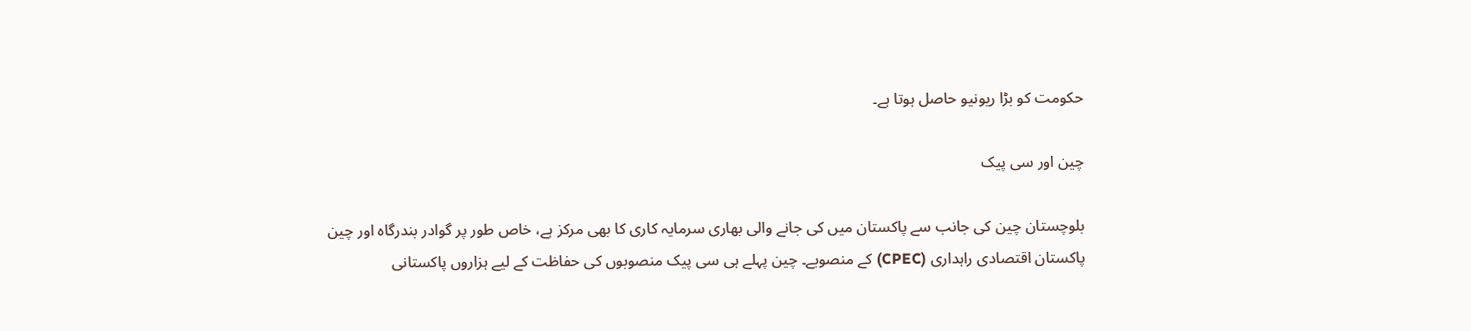حکومت کو بڑا ریونیو حاصل ہوتا ہے۔

چین اور سی پیک

بلوچستان چین کی جانب سے پاکستان میں کی جانے والی بھاری سرمایہ کاری کا بھی مرکز ہے، خاص طور پر گوادر بندرگاہ اور چین پاکستان اقتصادی راہداری (CPEC) کے منصوبے۔ چین پہلے ہی سی پیک منصوبوں کی حفاظت کے لیے ہزاروں پاکستانی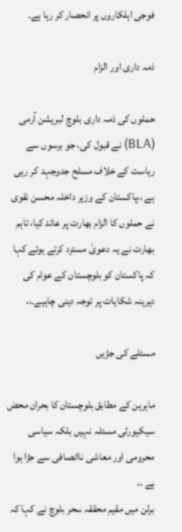فوجی اہلکاروں پر انحصار کر رہا ہے۔

ذمہ داری اور الزام

حملوں کی ذمہ داری بلوچ لبریشن آرمی (BLA) نے قبول کی، جو برسوں سے ریاست کے خلاف مسلح جدوجہد کر رہی ہے ،،پاکستان کے وزیر داخلہ محسن نقوی نے حملوں کا الزام بھارت پر عائد کیا، تاہم بھارت نے یہ دعویٰ مسترد کرتے ہوئے کہا کہ پاکستان کو بلوچستان کے عوام کی دیرینہ شکایات پر توجہ دینی چاہیے۔،،

مسئلے کی جڑیں

ماہرین کے مطابق بلوچستان کا بحران محض سیکیورٹی مسئلہ نہیں بلکہ سیاسی محرومی اور معاشی ناانصافی سے جڑا ہوا ہے ،،
برلن میں مقیم محققہ سحر بلوچ نے کہا کہ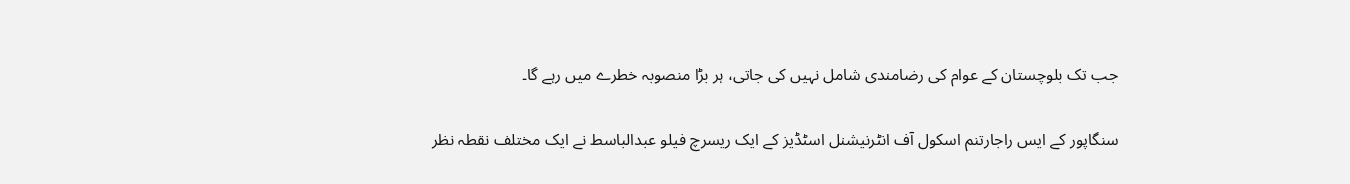جب تک بلوچستان کے عوام کی رضامندی شامل نہیں کی جاتی، ہر بڑا منصوبہ خطرے میں رہے گا۔

سنگاپور کے ایس راجارتنم اسکول آف انٹرنیشنل اسٹڈیز کے ایک ریسرچ فیلو عبدالباسط نے ایک مختلف نقطہ نظر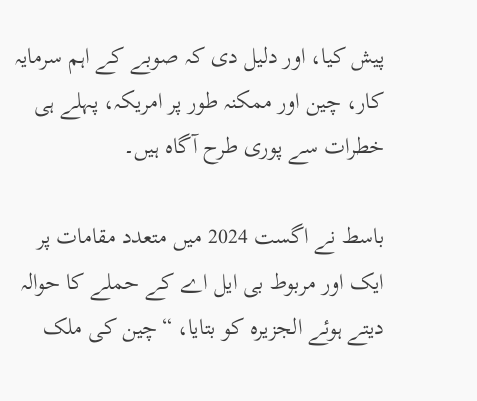پیش کیا، اور دلیل دی کہ صوبے کے اہم سرمایہ کار، چین اور ممکنہ طور پر امریکہ، پہلے ہی خطرات سے پوری طرح آگاہ ہیں۔

باسط نے اگست 2024 میں متعدد مقامات پر ایک اور مربوط بی ایل اے کے حملے کا حوالہ دیتے ہوئے الجزیرہ کو بتایا، “چین کی ملک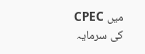میں CPEC کی سرمایہ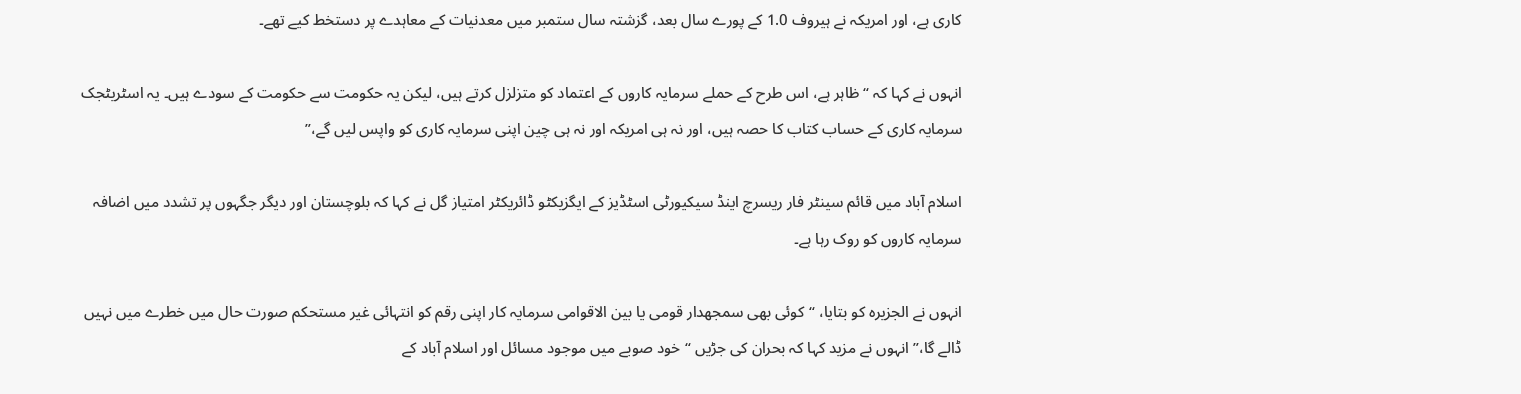کاری ہے، اور امریکہ نے ہیروف 1.0 کے پورے سال بعد، گزشتہ سال ستمبر میں معدنیات کے معاہدے پر دستخط کیے تھے۔

انہوں نے کہا کہ “ظاہر ہے، اس طرح کے حملے سرمایہ کاروں کے اعتماد کو متزلزل کرتے ہیں، لیکن یہ حکومت سے حکومت کے سودے ہیں۔ یہ اسٹریٹجک سرمایہ کاری کے حساب کتاب کا حصہ ہیں، اور نہ ہی امریکہ اور نہ ہی چین اپنی سرمایہ کاری کو واپس لیں گے،”

اسلام آباد میں قائم سینٹر فار ریسرچ اینڈ سیکیورٹی اسٹڈیز کے ایگزیکٹو ڈائریکٹر امتیاز گل نے کہا کہ بلوچستان اور دیگر جگہوں پر تشدد میں اضافہ سرمایہ کاروں کو روک رہا ہے۔

انہوں نے الجزیرہ کو بتایا، “کوئی بھی سمجھدار قومی یا بین الاقوامی سرمایہ کار اپنی رقم کو انتہائی غیر مستحکم صورت حال میں خطرے میں نہیں ڈالے گا،” انہوں نے مزید کہا کہ بحران کی جڑیں “خود صوبے میں موجود مسائل اور اسلام آباد کے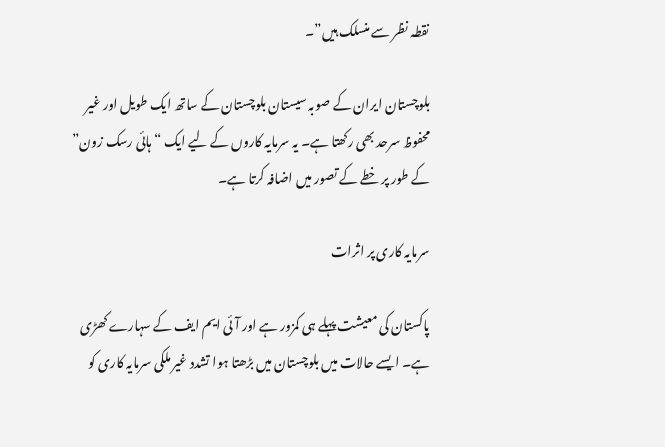نقطہ نظر سے منسلک ہیں”۔

بلوچستان ایران کے صوبہ سیستان بلوچستان کے ساتھ ایک طویل اور غیر محفوظ سرحد بھی رکھتا ہے۔ یہ سرمایہ کاروں کے لیے ایک “ہائی رسک زون” کے طور پر خطے کے تصور میں اضافہ کرتا ہے۔

سرمایہ کاری پر اثرات

پاکستان کی معیشت پہلے ہی کمزور ہے اور آئی ایم ایف کے سہارے کھڑی ہے۔ ایسے حالات میں بلوچستان میں بڑھتا ہوا تشدد غیر ملکی سرمایہ کاری کو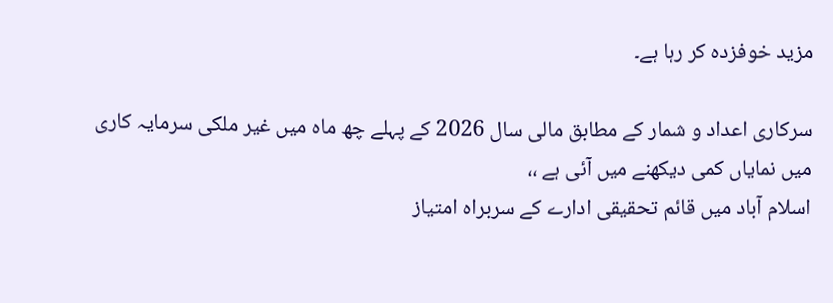مزید خوفزدہ کر رہا ہے۔

سرکاری اعداد و شمار کے مطابق مالی سال 2026 کے پہلے چھ ماہ میں غیر ملکی سرمایہ کاری میں نمایاں کمی دیکھنے میں آئی ہے ،،
اسلام آباد میں قائم تحقیقی ادارے کے سربراہ امتیاز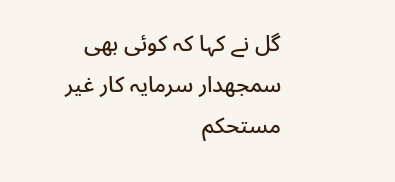گل نے کہا کہ کوئی بھی سمجھدار سرمایہ کار غیر مستحکم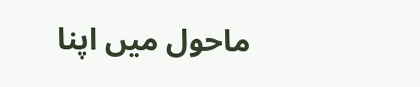ماحول میں اپنا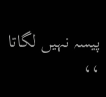پیسہ نہیں لگاتا ،،